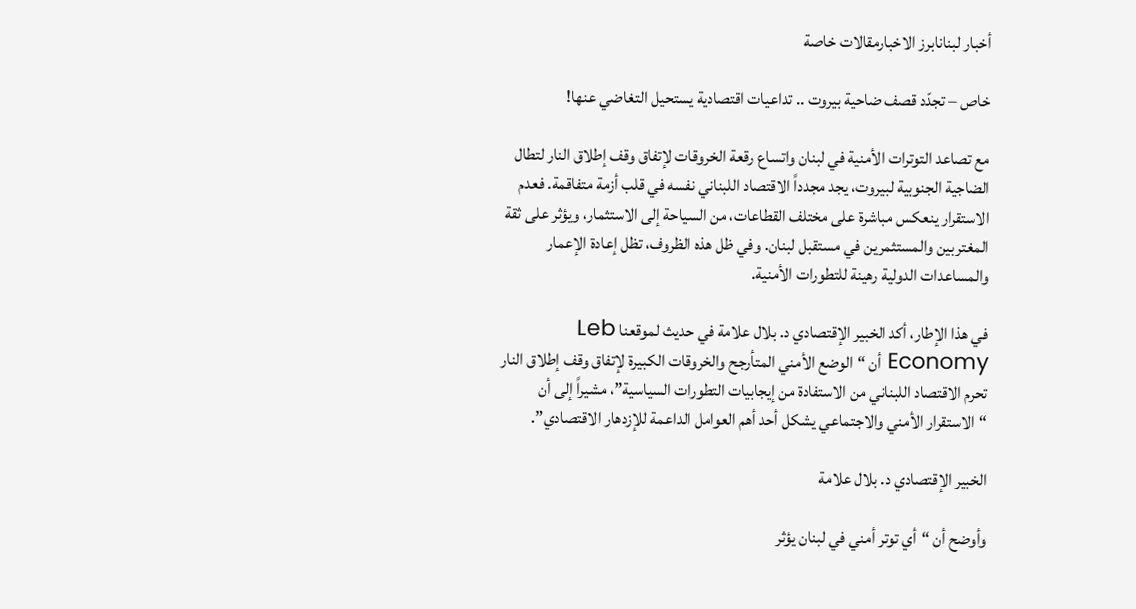أخبار لبنانابرز الاخبارمقالات خاصة

خاص – تجدّد قصف ضاحية بيروت .. تداعيات اقتصادية يستحيل التغاضي عنها!

مع تصاعد التوترات الأمنية في لبنان واتساع رقعة الخروقات لإتفاق وقف إطلاق النار لتطال الضاجية الجنوبية لبيروت، يجد مجدداً الاقتصاد اللبناني نفسه في قلب أزمة متفاقمة. فعدم الاستقرار ينعكس مباشرة على مختلف القطاعات، من السياحة إلى الاستثمار، ويؤثر على ثقة المغتربين والمستثمرين في مستقبل لبنان. وفي ظل هذه الظروف، تظل إعادة الإعمار والمساعدات الدولية رهينة للتطورات الأمنية.

في هذا الإطار، أكد الخبير الإقتصادي د. بلال علامة في حديث لموقعنا Leb Economy أن “الوضع الأمني المتأرجح والخروقات الكبيرة لإتفاق وقف إطلاق النار تحرم الاقتصاد اللبناني من الاستفادة من إيجابيات التطورات السياسية”، مشيراً إلى أن “الاستقرار الأمني والاجتماعي يشكل أحد أهم العوامل الداعمة للإزدهار الاقتصادي”.

الخبير الإقتصادي د. بلال علامة

وأوضح أن “أي توتر أمني في لبنان يؤثر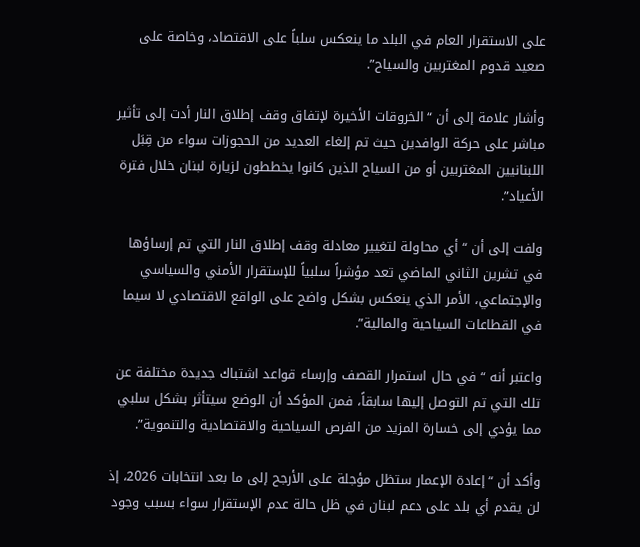على الاستقرار العام في البلد ما ينعكس سلباً على الاقتصاد، وخاصة على صعيد قدوم المغتربين والسياح”.

وأشار علامة إلى أن “الخروقات الأخيرة لإتفاق وقف إطلاق النار أدت إلى تأثير مباشر على حركة الوافدين حيث تم إلغاء العديد من الحجوزات سواء من قِبَل اللبنانيين المغتربين أو من السياح الذين كانوا يخططون لزيارة لبنان خلال فترة الأعياد”.

ولفت إلى أن “أي محاولة لتغيير معادلة وقف إطلاق النار التي تم إرساؤها في تشرين الثاني الماضي تعد مؤشراً سلبياً للإستقرار الأمني والسياسي والإجتماعي، الأمر الذي ينعكس بشكل واضح على الواقع الاقتصادي لا سيما في القطاعات السياحية والمالية”.

واعتبر أنه “في حال استمرار القصف وإرساء قواعد اشتباك جديدة مختلفة عن تلك التي تم التوصل إليها سابقاً، فمن المؤكد أن الوضع سيتأثر بشكل سلبي مما يؤدي إلى خسارة المزيد من الفرص السياحية والاقتصادية والتنموية”.

وأكد أن “إعادة الإعمار ستظل مؤجلة على الأرجح إلى ما بعد انتخابات 2026، إذ لن يقدم أي بلد على دعم لبنان في ظل حالة عدم الإستقرار سواء بسبب وجود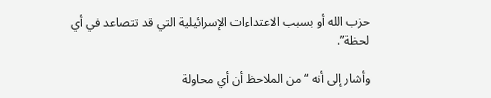حزب الله أو بسبب الاعتداءات الإسرائيلية التي قد تتصاعد في أي لحظة”.

وأشار إلى أنه “من الملاحظ أن أي محاولة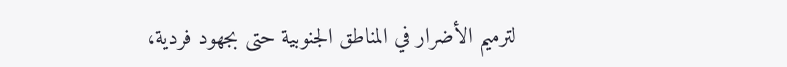لترميم الأضرار في المناطق الجنوبية حتى بجهود فردية،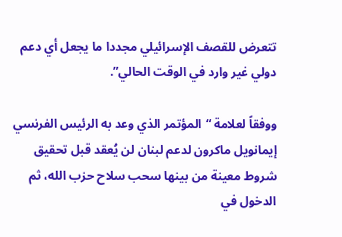تتعرض للقصف الإسرائيلي مجددا ما يجعل أي دعم دولي غير وارد في الوقت الحالي”.

ووفقاً لعلامة “المؤتمر الذي وعد به الرئيس الفرنسي إيمانويل ماكرون لدعم لبنان لن يُعقد قبل تحقيق شروط معينة من بينها سحب سلاح حزب الله، ثم الدخول في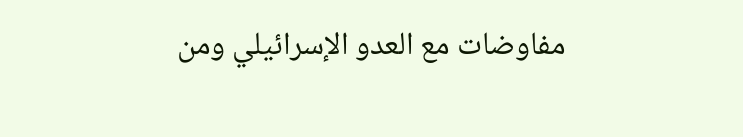مفاوضات مع العدو الإسرائيلي ومن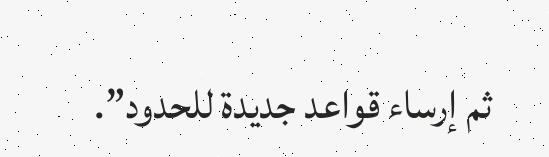ثم إرساء قواعد جديدة للحدود”.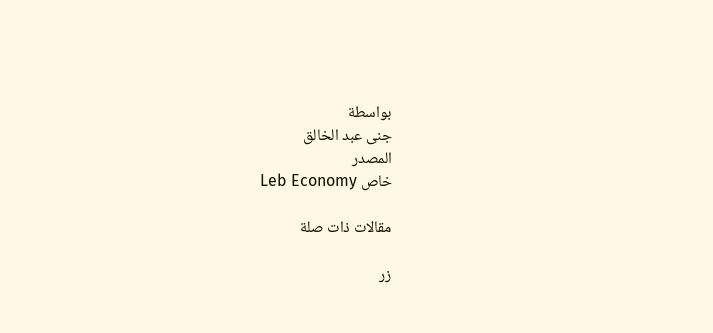بواسطة
جنى عبد الخالق
المصدر
خاص Leb Economy

مقالات ذات صلة

زر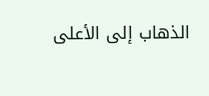الذهاب إلى الأعلى